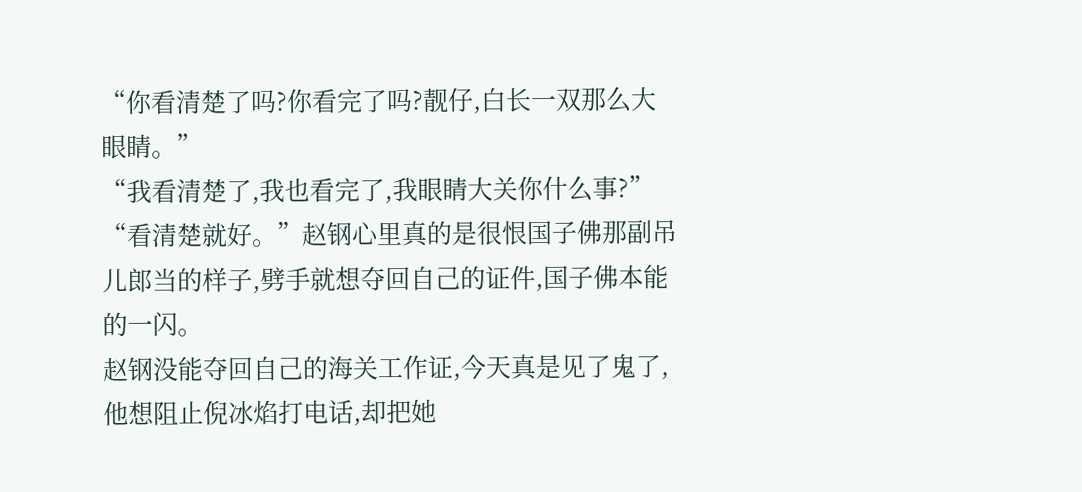“你看清楚了吗?你看完了吗?靓仔,白长一双那么大眼睛。”
“我看清楚了,我也看完了,我眼睛大关你什么事?”
“看清楚就好。”赵钢心里真的是很恨国子佛那副吊儿郎当的样子,劈手就想夺回自己的证件,国子佛本能的一闪。
赵钢没能夺回自己的海关工作证,今天真是见了鬼了,他想阻止倪冰焰打电话,却把她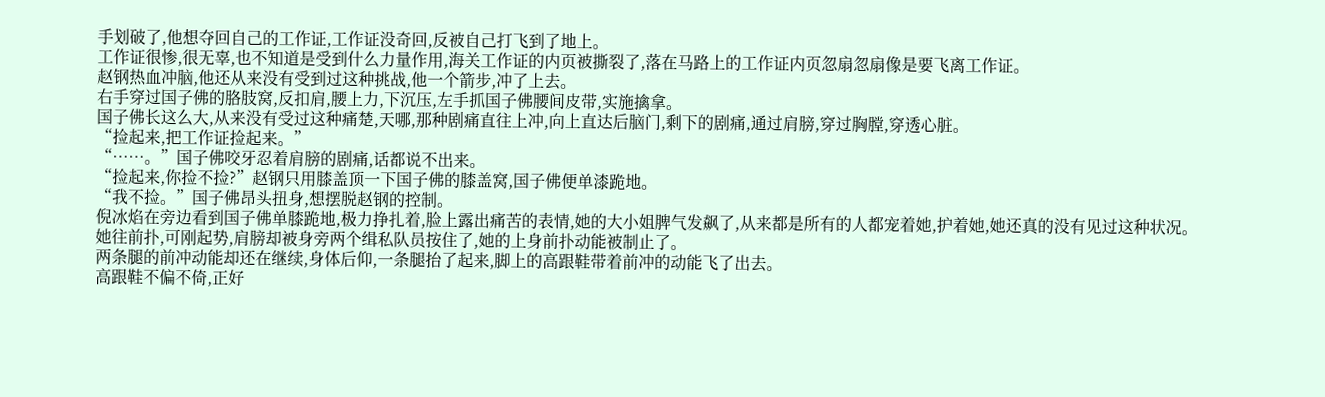手划破了,他想夺回自己的工作证,工作证没奇回,反被自己打飞到了地上。
工作证很惨,很无辜,也不知道是受到什么力量作用,海关工作证的内页被撕裂了,落在马路上的工作证内页忽扇忽扇像是要飞离工作证。
赵钢热血冲脑,他还从来没有受到过这种挑战,他一个箭步,冲了上去。
右手穿过国子佛的胳肢窝,反扣肩,腰上力,下沉压,左手抓国子佛腰间皮带,实施擒拿。
国子佛长这么大,从来没有受过这种痛楚,天哪,那种剧痛直往上冲,向上直达后脑门,剩下的剧痛,通过肩膀,穿过胸膛,穿透心脏。
“捡起来,把工作证捡起来。”
“……。”国子佛咬牙忍着肩膀的剧痛,话都说不出来。
“捡起来,你捡不捡?”赵钢只用膝盖顶一下国子佛的膝盖窝,国子佛便单漆跪地。
“我不捡。”国子佛昂头扭身,想摆脱赵钢的控制。
倪冰焰在旁边看到国子佛单膝跪地,极力挣扎着,脸上露出痛苦的表情,她的大小姐脾气发飙了,从来都是所有的人都宠着她,护着她,她还真的没有见过这种状况。
她往前扑,可刚起势,肩膀却被身旁两个缉私队员按住了,她的上身前扑动能被制止了。
两条腿的前冲动能却还在继续,身体后仰,一条腿抬了起来,脚上的高跟鞋带着前冲的动能飞了出去。
高跟鞋不偏不倚,正好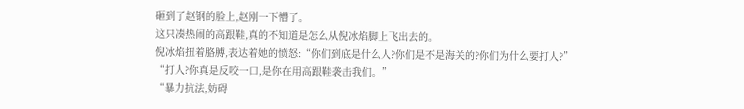砸到了赵钢的脸上,赵刚一下懵了。
这只凑热闹的高跟鞋,真的不知道是怎么从倪冰焰脚上飞出去的。
倪冰焰扭着胳膊,表达着她的愤怒:“你们到底是什么人?你们是不是海关的?你们为什么要打人?”
“打人?你真是反咬一口,是你在用高跟鞋袭击我们。”
“暴力抗法,妨碍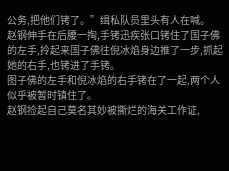公务,把他们铐了。”缉私队员里头有人在喊。
赵钢伸手在后腰一掏,手铐迅疾张口铐住了国子佛的左手,拎起来国子佛往倪冰焰身边推了一步,抓起她的右手,也铐进了手铐。
图子佛的左手和倪冰焰的右手铐在了一起,两个人似乎被暂时镇住了。
赵钢捡起自己莫名其妙被撕烂的海关工作证,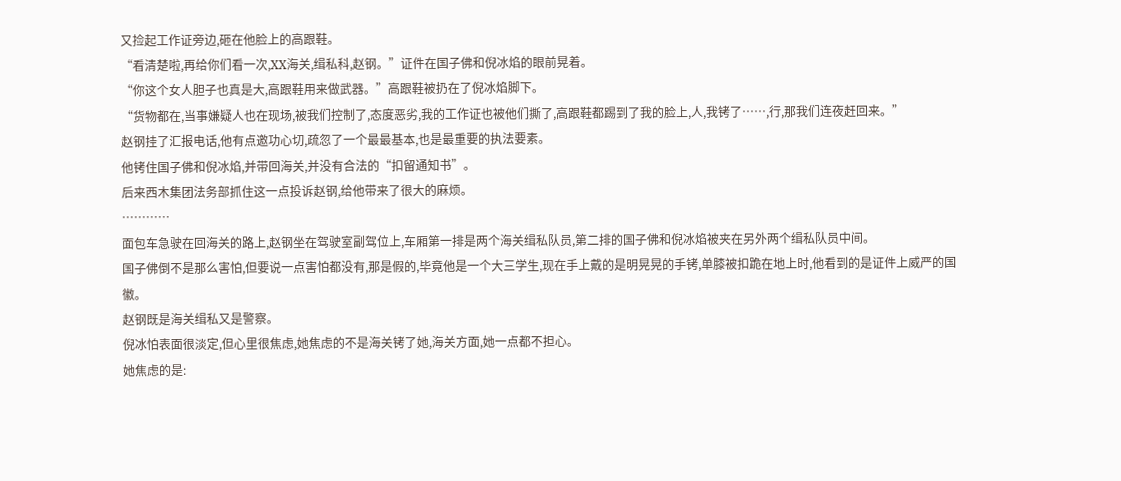又捡起工作证旁边,砸在他脸上的高跟鞋。
“看清楚啦,再给你们看一次,XX海关,缉私科,赵钢。”证件在国子佛和倪冰焰的眼前晃着。
“你这个女人胆子也真是大,高跟鞋用来做武器。”高跟鞋被扔在了倪冰焰脚下。
“货物都在,当事嫌疑人也在现场,被我们控制了,态度恶劣,我的工作证也被他们撕了,高跟鞋都踢到了我的脸上,人,我铐了……,行,那我们连夜赶回来。”
赵钢挂了汇报电话,他有点邀功心切,疏忽了一个最最基本,也是最重要的执法要素。
他铐住国子佛和倪冰焰,并带回海关,并没有合法的“扣留通知书”。
后来西木集团法务部抓住这一点投诉赵钢,给他带来了很大的麻烦。
…………
面包车急驶在回海关的路上,赵钢坐在驾驶室副驾位上,车厢第一排是两个海关缉私队员,第二排的国子佛和倪冰焰被夹在另外两个缉私队员中间。
国子佛倒不是那么害怕,但要说一点害怕都没有,那是假的,毕竟他是一个大三学生,现在手上戴的是明晃晃的手铐,单膝被扣跪在地上时,他看到的是证件上威严的国徽。
赵钢既是海关缉私又是警察。
倪冰怕表面很淡定,但心里很焦虑,她焦虑的不是海关铐了她,海关方面,她一点都不担心。
她焦虑的是: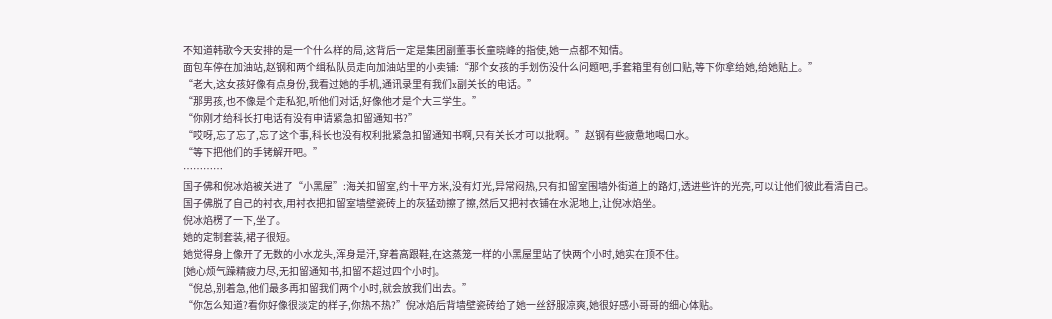不知道韩歌今天安排的是一个什么样的局,这背后一定是集团副董事长童晓峰的指使,她一点都不知情。
面包车停在加油站,赵钢和两个缉私队员走向加油站里的小卖铺:“那个女孩的手划伤没什么问题吧,手套箱里有创口贴,等下你拿给她,给她贴上。”
“老大,这女孩好像有点身份,我看过她的手机,通讯录里有我们x副关长的电话。”
“那男孩,也不像是个走私犯,听他们对话,好像他才是个大三学生。”
“你刚才给科长打电话有没有申请紧急扣留通知书?”
“哎呀,忘了忘了,忘了这个事,科长也没有权利批紧急扣留通知书啊,只有关长才可以批啊。”赵钢有些疲惫地喝口水。
“等下把他们的手铐解开吧。”
…………
国子佛和倪冰焰被关进了“小黑屋”:海关扣留室,约十平方米,没有灯光,异常闷热,只有扣留室围墙外街道上的路灯,透进些许的光亮,可以让他们彼此看清自己。
国子佛脱了自己的衬衣,用衬衣把扣留室墙壁瓷砖上的灰猛劲擦了擦,然后又把衬衣铺在水泥地上,让倪冰焰坐。
倪冰焰楞了一下,坐了。
她的定制套装,裙子很短。
她觉得身上像开了无数的小水龙头,浑身是汗,穿着高跟鞋,在这蒸笼一样的小黑屋里站了快两个小时,她实在顶不住。
[她心烦气躁精疲力尽,无扣留通知书,扣留不超过四个小时]。
“倪总,别着急,他们最多再扣留我们两个小时,就会放我们出去。”
“你怎么知道?看你好像很淡定的样子,你热不热?”倪冰焰后背墙壁瓷砖给了她一丝舒服凉爽,她很好感小哥哥的细心体贴。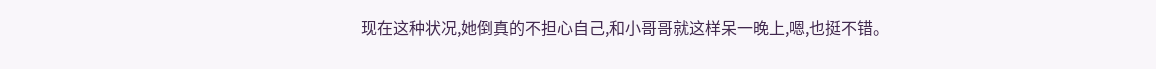现在这种状况,她倒真的不担心自己,和小哥哥就这样呆一晚上,嗯,也挺不错。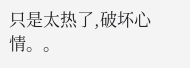只是太热了,破坏心情。。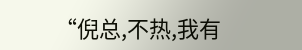“倪总,不热,我有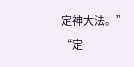定神大法。”
“定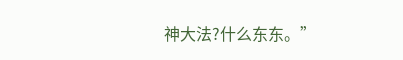神大法?什么东东。”